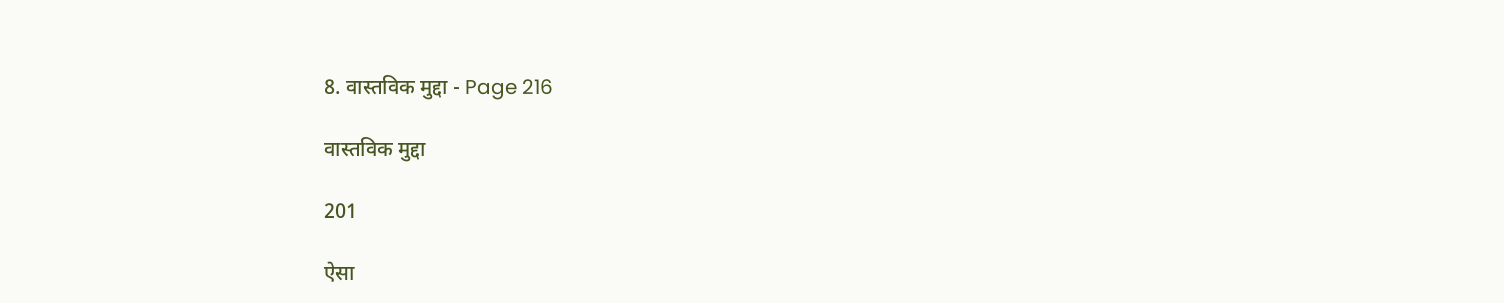8. वास्तविक मुद्दा - Page 216

वास्तविक मुद्दा

201

ऐसा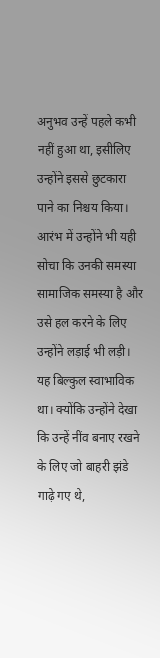अनुभव उन्हें पहले कभी नहीं हुआ था, इसीलिए उन्होंने इससे छुटकारा पाने का निश्चय किया। आरंभ में उन्होंने भी यही सोचा कि उनकी समस्या सामाजिक समस्या है और उसे हल करने के लिए उन्होंने लड़ाई भी लड़ी। यह बिल्कुल स्वाभाविक था। क्योंकि उन्होंने देखा कि उन्हें नींव बनाए रखने के लिए जो बाहरी झंडे गाढ़े गए थे,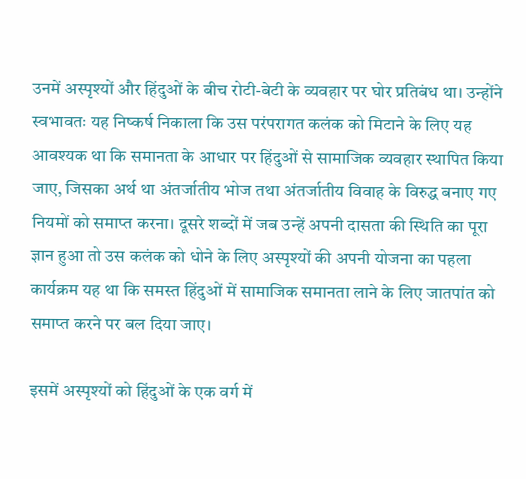उनमें अस्पृश्यों और हिंदुओं के बीच रोटी-बेटी के व्यवहार पर घोर प्रतिबंध था। उन्होंने स्वभावतः यह निष्कर्ष निकाला कि उस परंपरागत कलंक को मिटाने के लिए यह आवश्यक था कि समानता के आधार पर हिंदुओं से सामाजिक व्यवहार स्थापित किया जाए, जिसका अर्थ था अंतर्जातीय भोज तथा अंतर्जातीय विवाह के विरुद्ध बनाए गए नियमों को समाप्त करना। दूसरे शब्दों में जब उन्हें अपनी दासता की स्थिति का पूरा ज्ञान हुआ तो उस कलंक को धोने के लिए अस्पृश्यों की अपनी योजना का पहला कार्यक्रम यह था कि समस्त हिंदुओं में सामाजिक समानता लाने के लिए जातपांत को समाप्त करने पर बल दिया जाए।

इसमें अस्पृश्यों को हिंदुओं के एक वर्ग में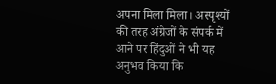अपना मिला मिला। अस्पृश्यों की तरह अंग्रेजों के संपर्क में आने पर हिंदुओं ने भी यह अनुभव किया कि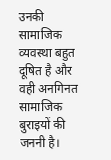उनकी सामाजिक व्यवस्था बहुत दूषित है और वही अनगिनत सामाजिक बुराइयों की जननी है।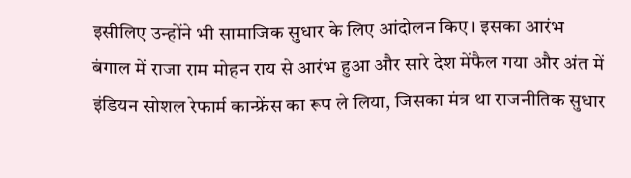इसीलिए उन्होंने भी सामाजिक सुधार के लिए आंदोलन किए। इसका आरंभ बंगाल में राजा राम मोहन राय से आरंभ हुआ और सारे देश मेंफैल गया और अंत में इंडियन सोशल रेफार्म कान्फ्रेंस का रूप ले लिया, जिसका मंत्र था राजनीतिक सुधार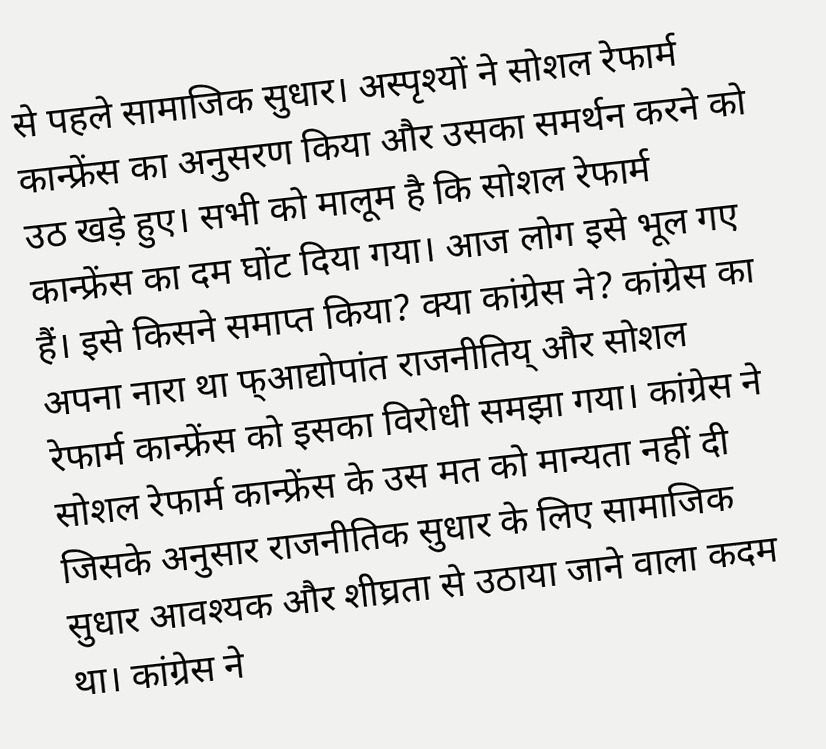से पहले सामाजिक सुधार। अस्पृश्यों ने सोशल रेफार्म कान्फ्रेंस का अनुसरण किया और उसका समर्थन करने को उठ खड़े हुए। सभी को मालूम है कि सोशल रेफार्म कान्फ्रेंस का दम घोंट दिया गया। आज लोग इसे भूल गए हैं। इसे किसने समाप्त किया? क्या कांग्रेस ने? कांग्रेस का अपना नारा था फ्आद्योपांत राजनीतिय् और सोशल रेफार्म कान्फ्रेंस को इसका विरोधी समझा गया। कांग्रेस ने सोशल रेफार्म कान्फ्रेंस के उस मत को मान्यता नहीं दी जिसके अनुसार राजनीतिक सुधार के लिए सामाजिक सुधार आवश्यक और शीघ्रता से उठाया जाने वाला कदम था। कांग्रेस ने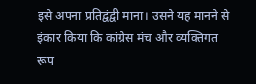इसे अपना प्रतिद्वंद्वी माना। उसने यह मानने से इंकार किया कि कांग्रेस मंच और व्यक्तिगत रूप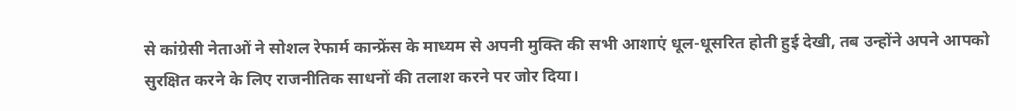से कांग्रेसी नेताओं ने सोशल रेफार्म कान्फ्रेंस के माध्यम से अपनी मुक्ति की सभी आशाएं धूल-धूसरित होती हुई देखी, तब उन्होंने अपने आपको सुरक्षित करने के लिए राजनीतिक साधनों की तलाश करने पर जोर दिया।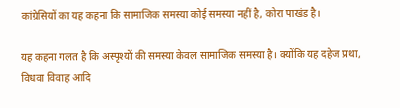कांग्रेसियों का यह कहना कि सामाजिक समस्या कोई समस्या नहीं है, कोरा पाखंड है।

यह कहना गलत है कि अस्पृश्यों की समस्या केवल सामाजिक समस्या है। क्योंकि यह दहेज प्रथा, विधवा विवाह आदि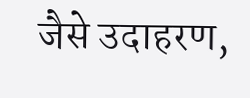जैसे उदाहरण,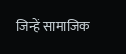जिन्हें सामाजिक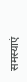समस्याएं